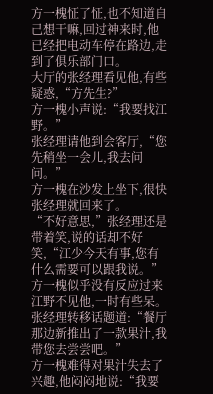方一槐怔了怔,也不知道自己想干嘛,回过神来时,他已经把电动车停在路边,走到了俱乐部门口。
大厅的张经理看见他,有些疑惑,“方先生?”
方一槐小声说:“我要找江野。”
张经理请他到会客厅,“您先稍坐一会儿,我去问问。”
方一槐在沙发上坐下,很快张经理就回来了。
“不好意思,”张经理还是带着笑,说的话却不好笑,“江少今天有事,您有什么需要可以跟我说。”
方一槐似乎没有反应过来江野不见他,一时有些呆。
张经理转移话题道:“餐厅那边新推出了一款果汁,我带您去尝尝吧。”
方一槐难得对果汁失去了兴趣,他闷闷地说:“我要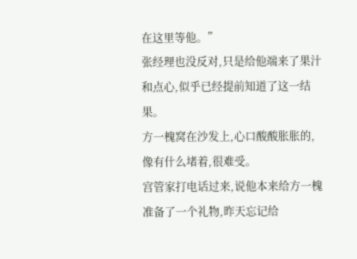在这里等他。”
张经理也没反对,只是给他端来了果汁和点心,似乎已经提前知道了这一结果。
方一槐窝在沙发上,心口酸酸胀胀的,像有什么堵着,很难受。
宫管家打电话过来,说他本来给方一槐准备了一个礼物,昨天忘记给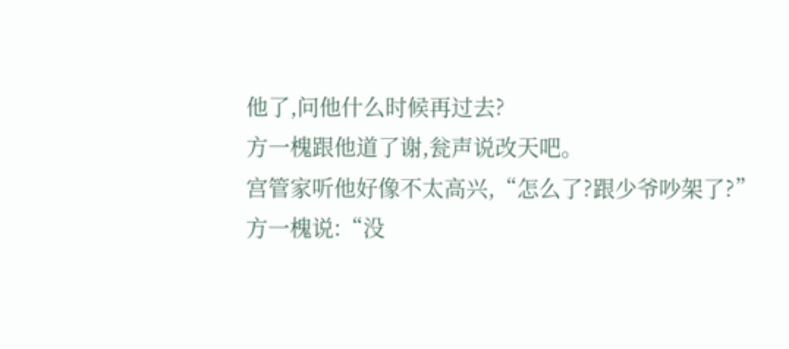他了,问他什么时候再过去?
方一槐跟他道了谢,瓮声说改天吧。
宫管家听他好像不太高兴,“怎么了?跟少爷吵架了?”
方一槐说:“没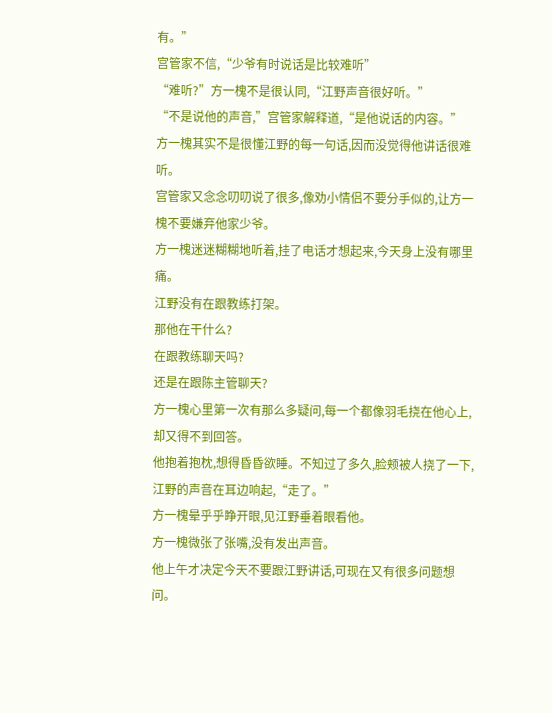有。”
宫管家不信,“少爷有时说话是比较难听”
“难听?”方一槐不是很认同,“江野声音很好听。”
“不是说他的声音,”宫管家解释道,“是他说话的内容。”
方一槐其实不是很懂江野的每一句话,因而没觉得他讲话很难听。
宫管家又念念叨叨说了很多,像劝小情侣不要分手似的,让方一槐不要嫌弃他家少爷。
方一槐迷迷糊糊地听着,挂了电话才想起来,今天身上没有哪里痛。
江野没有在跟教练打架。
那他在干什么?
在跟教练聊天吗?
还是在跟陈主管聊天?
方一槐心里第一次有那么多疑问,每一个都像羽毛挠在他心上,却又得不到回答。
他抱着抱枕,想得昏昏欲睡。不知过了多久,脸颊被人挠了一下,江野的声音在耳边响起,“走了。”
方一槐晕乎乎睁开眼,见江野垂着眼看他。
方一槐微张了张嘴,没有发出声音。
他上午才决定今天不要跟江野讲话,可现在又有很多问题想问。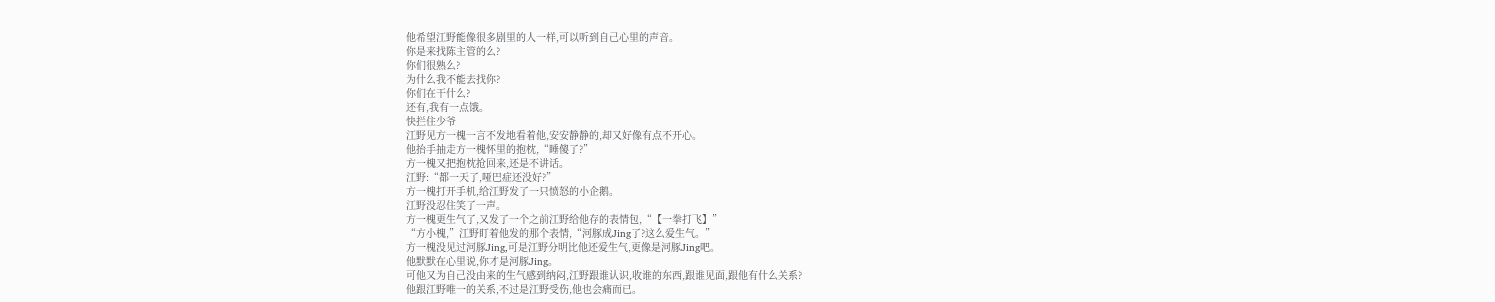他希望江野能像很多剧里的人一样,可以听到自己心里的声音。
你是来找陈主管的么?
你们很熟么?
为什么我不能去找你?
你们在干什么?
还有,我有一点饿。
快拦住少爷
江野见方一槐一言不发地看着他,安安静静的,却又好像有点不开心。
他抬手抽走方一槐怀里的抱枕,“睡傻了?”
方一槐又把抱枕抢回来,还是不讲话。
江野:“都一天了,哑巴症还没好?”
方一槐打开手机,给江野发了一只愤怒的小企鹅。
江野没忍住笑了一声。
方一槐更生气了,又发了一个之前江野给他存的表情包,“【一拳打飞】”
“方小槐,”江野盯着他发的那个表情,“河豚成Jing了?这么爱生气。”
方一槐没见过河豚Jing,可是江野分明比他还爱生气,更像是河豚Jing吧。
他默默在心里说,你才是河豚Jing。
可他又为自己没由来的生气感到纳闷,江野跟谁认识,收谁的东西,跟谁见面,跟他有什么关系?
他跟江野唯一的关系,不过是江野受伤,他也会痛而已。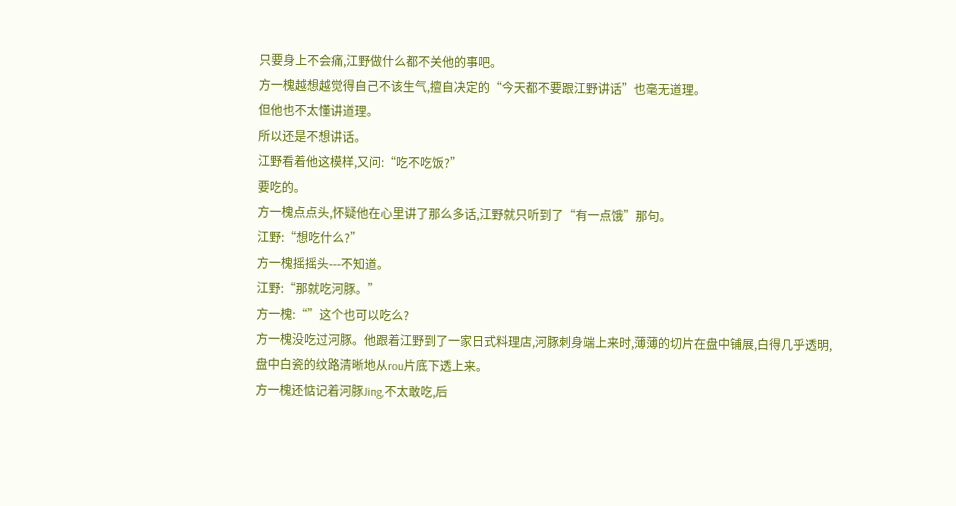只要身上不会痛,江野做什么都不关他的事吧。
方一槐越想越觉得自己不该生气,擅自决定的“今天都不要跟江野讲话”也毫无道理。
但他也不太懂讲道理。
所以还是不想讲话。
江野看着他这模样,又问:“吃不吃饭?”
要吃的。
方一槐点点头,怀疑他在心里讲了那么多话,江野就只听到了“有一点饿”那句。
江野:“想吃什么?”
方一槐摇摇头---不知道。
江野:“那就吃河豚。”
方一槐:“”这个也可以吃么?
方一槐没吃过河豚。他跟着江野到了一家日式料理店,河豚刺身端上来时,薄薄的切片在盘中铺展,白得几乎透明,盘中白瓷的纹路清晰地从rou片底下透上来。
方一槐还惦记着河豚Jing,不太敢吃,后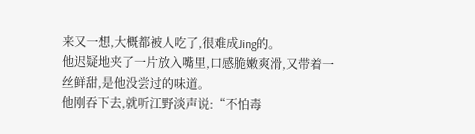来又一想,大概都被人吃了,很难成Jing的。
他迟疑地夹了一片放入嘴里,口感脆嫩爽滑,又带着一丝鲜甜,是他没尝过的味道。
他刚吞下去,就听江野淡声说:“不怕毒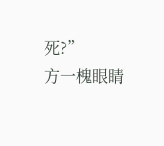死?”
方一槐眼睛